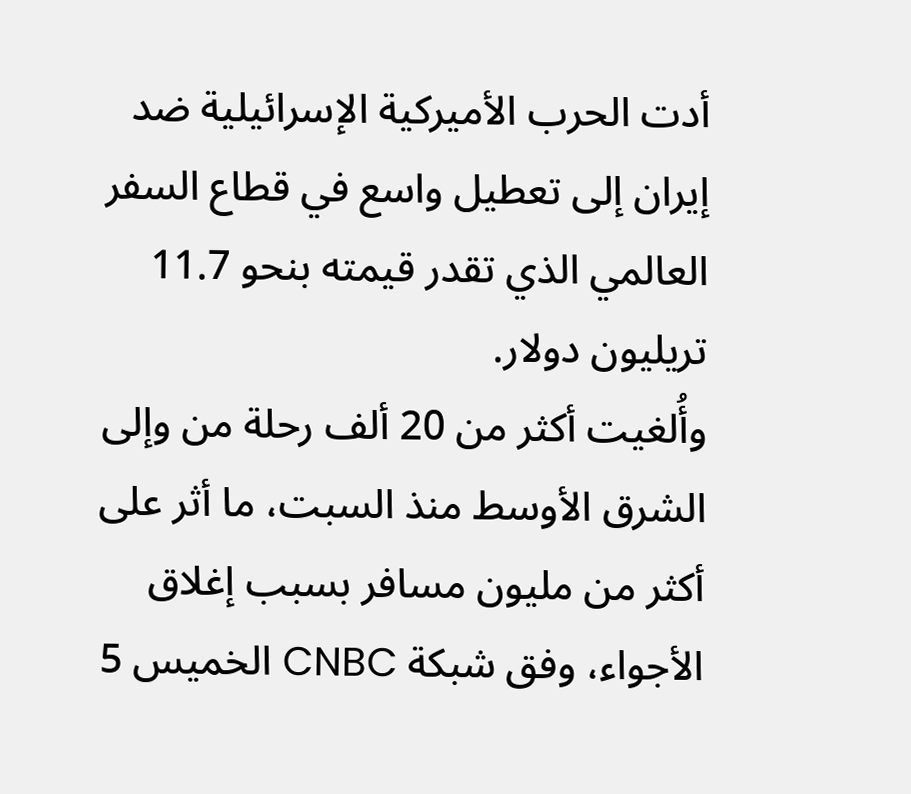أدت الحرب الأميركية الإسرائيلية ضد إيران إلى تعطيل واسع في قطاع السفر العالمي الذي تقدر قيمته بنحو 11.7 تريليون دولار.
وأُلغيت أكثر من 20 ألف رحلة من وإلى الشرق الأوسط منذ السبت، ما أثر على أكثر من مليون مسافر بسبب إغلاق الأجواء، وفق شبكة CNBC الخميس 5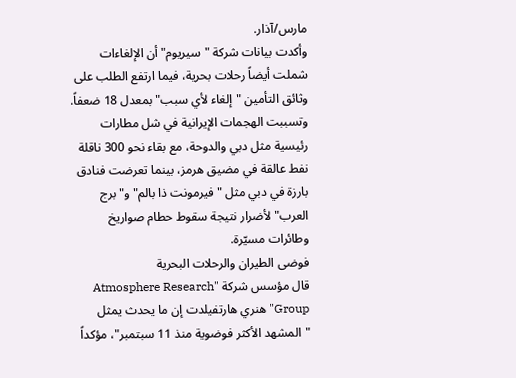مارس/آذار.
وأكدت بيانات شركة "سيريوم" أن الإلغاءات شملت أيضاً رحلات بحرية، فيما ارتفع الطلب على وثائق التأمين "إلغاء لأي سبب" بمعدل 18 ضعفاً.
وتسببت الهجمات الإيرانية في شل مطارات رئيسية مثل دبي والدوحة، مع بقاء نحو 300 ناقلة نفط عالقة في مضيق هرمز، بينما تعرضت فنادق بارزة في دبي مثل "فيرمونت ذا بالم" و"برج العرب" لأضرار نتيجة سقوط حطام صواريخ وطائرات مسيّرة.
فوضى الطيران والرحلات البحرية
قال مؤسس شركة "Atmosphere Research Group" هنري هارتفيلدت إن ما يحدث يمثل "المشهد الأكثر فوضوية منذ 11 سبتمبر"، مؤكداً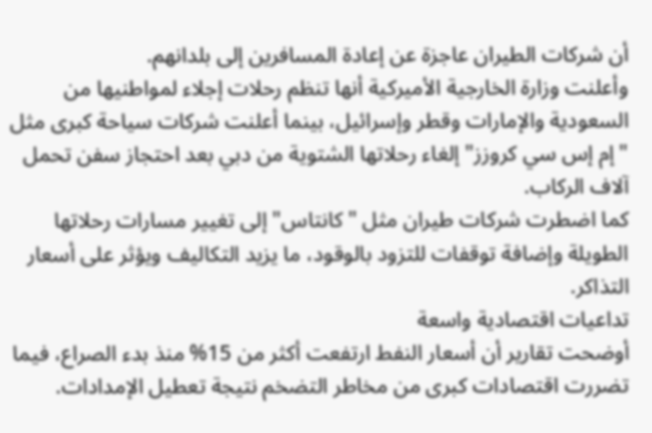أن شركات الطيران عاجزة عن إعادة المسافرين إلى بلدانهم.
وأعلنت وزارة الخارجية الأميركية أنها تنظم رحلات إجلاء لمواطنيها من السعودية والإمارات وقطر وإسرائيل، بينما أعلنت شركات سياحة كبرى مثل "إم إس سي كروزز" إلغاء رحلاتها الشتوية من دبي بعد احتجاز سفن تحمل آلاف الركاب.
كما اضطرت شركات طيران مثل "كانتاس" إلى تغيير مسارات رحلاتها الطويلة وإضافة توقفات للتزود بالوقود، ما يزيد التكاليف ويؤثر على أسعار التذاكر.
تداعيات اقتصادية واسعة
أوضحت تقارير أن أسعار النفط ارتفعت أكثر من 15% منذ بدء الصراع، فيما تضررت اقتصادات كبرى من مخاطر التضخم نتيجة تعطيل الإمدادات.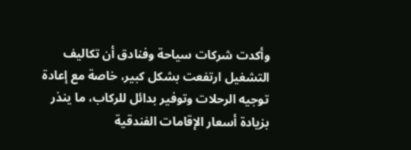وأكدت شركات سياحة وفنادق أن تكاليف التشغيل ارتفعت بشكل كبير، خاصة مع إعادة توجيه الرحلات وتوفير بدائل للركاب، ما ينذر بزيادة أسعار الإقامات الفندقية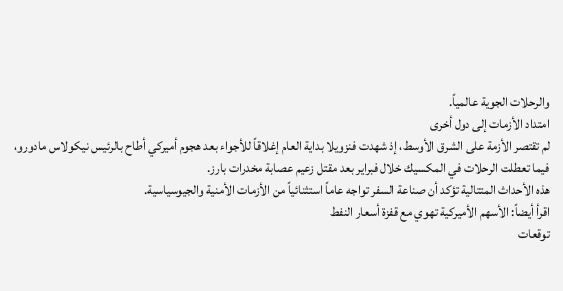والرحلات الجوية عالمياً.
امتداد الأزمات إلى دول أخرى
لم تقتصر الأزمة على الشرق الأوسط، إذ شهدت فنزويلا بداية العام إغلاقاً للأجواء بعد هجوم أميركي أطاح بالرئيس نيكولاس مادورو، فيما تعطلت الرحلات في المكسيك خلال فبراير بعد مقتل زعيم عصابة مخدرات بارز.
هذه الأحداث المتتالية تؤكد أن صناعة السفر تواجه عاماً استثنائياً من الأزمات الأمنية والجيوسياسية.
اقرأ أيضاً: الأسهم الأميركية تهوي مع قفزة أسعار النفط
توقعات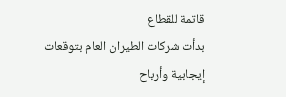قاتمة للقطاع
بدأت شركات الطيران العام بتوقعات إيجابية وأرباح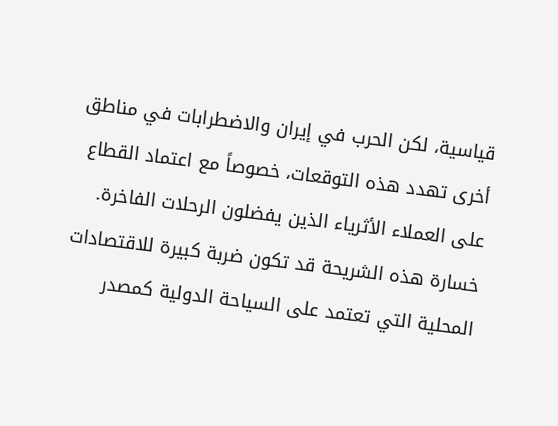قياسية، لكن الحرب في إيران والاضطرابات في مناطق أخرى تهدد هذه التوقعات، خصوصاً مع اعتماد القطاع على العملاء الأثرياء الذين يفضلون الرحلات الفاخرة.
خسارة هذه الشريحة قد تكون ضربة كبيرة للاقتصادات المحلية التي تعتمد على السياحة الدولية كمصدر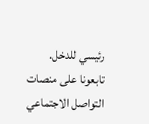رئيسي للدخل.
تابعونا على منصات التواصل الاجتماعي